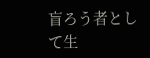盲ろう者として生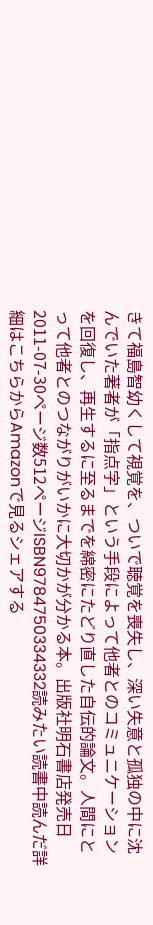きて福島智幼くして視覚を、ついで聴覚を喪失し、深い失意と孤独の中に沈んでいた著者が「指点字」という手段によって他者とのコミュニケーションを回復し、再生するに至るまでを綿密にたどり直した自伝的論文。人間にとって他者とのつながりがいかに大切かが分かる本。出版社明石書店発売日2011-07-30ページ数512ページISBN9784750334332読みたい読書中読んだ詳細はこちらからAmazonで見るシェアする